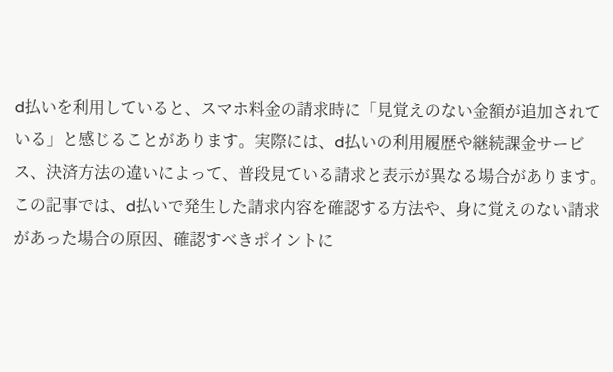d払いを利用していると、スマホ料金の請求時に「見覚えのない金額が追加されている」と感じることがあります。実際には、d払いの利用履歴や継続課金サービス、決済方法の違いによって、普段見ている請求と表示が異なる場合があります。
この記事では、d払いで発生した請求内容を確認する方法や、身に覚えのない請求があった場合の原因、確認すべきポイントに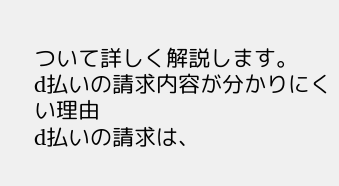ついて詳しく解説します。
d払いの請求内容が分かりにくい理由
d払いの請求は、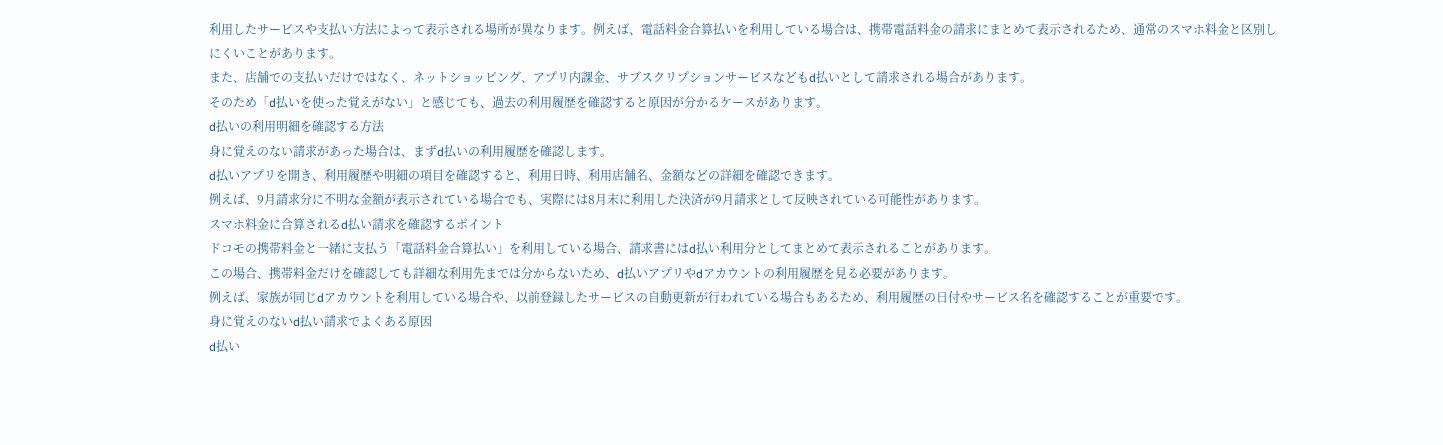利用したサービスや支払い方法によって表示される場所が異なります。例えば、電話料金合算払いを利用している場合は、携帯電話料金の請求にまとめて表示されるため、通常のスマホ料金と区別しにくいことがあります。
また、店舗での支払いだけではなく、ネットショッピング、アプリ内課金、サブスクリプションサービスなどもd払いとして請求される場合があります。
そのため「d払いを使った覚えがない」と感じても、過去の利用履歴を確認すると原因が分かるケースがあります。
d払いの利用明細を確認する方法
身に覚えのない請求があった場合は、まずd払いの利用履歴を確認します。
d払いアプリを開き、利用履歴や明細の項目を確認すると、利用日時、利用店舗名、金額などの詳細を確認できます。
例えば、9月請求分に不明な金額が表示されている場合でも、実際には8月末に利用した決済が9月請求として反映されている可能性があります。
スマホ料金に合算されるd払い請求を確認するポイント
ドコモの携帯料金と一緒に支払う「電話料金合算払い」を利用している場合、請求書にはd払い利用分としてまとめて表示されることがあります。
この場合、携帯料金だけを確認しても詳細な利用先までは分からないため、d払いアプリやdアカウントの利用履歴を見る必要があります。
例えば、家族が同じdアカウントを利用している場合や、以前登録したサービスの自動更新が行われている場合もあるため、利用履歴の日付やサービス名を確認することが重要です。
身に覚えのないd払い請求でよくある原因
d払い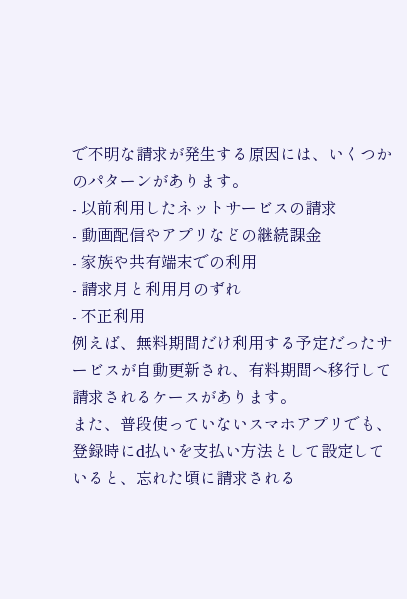で不明な請求が発生する原因には、いくつかのパターンがあります。
- 以前利用したネットサービスの請求
- 動画配信やアプリなどの継続課金
- 家族や共有端末での利用
- 請求月と利用月のずれ
- 不正利用
例えば、無料期間だけ利用する予定だったサービスが自動更新され、有料期間へ移行して請求されるケースがあります。
また、普段使っていないスマホアプリでも、登録時にd払いを支払い方法として設定していると、忘れた頃に請求される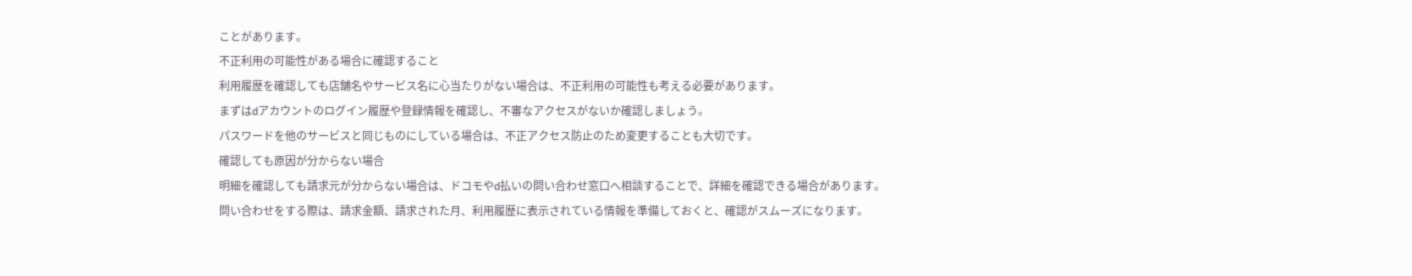ことがあります。
不正利用の可能性がある場合に確認すること
利用履歴を確認しても店舗名やサービス名に心当たりがない場合は、不正利用の可能性も考える必要があります。
まずはdアカウントのログイン履歴や登録情報を確認し、不審なアクセスがないか確認しましょう。
パスワードを他のサービスと同じものにしている場合は、不正アクセス防止のため変更することも大切です。
確認しても原因が分からない場合
明細を確認しても請求元が分からない場合は、ドコモやd払いの問い合わせ窓口へ相談することで、詳細を確認できる場合があります。
問い合わせをする際は、請求金額、請求された月、利用履歴に表示されている情報を準備しておくと、確認がスムーズになります。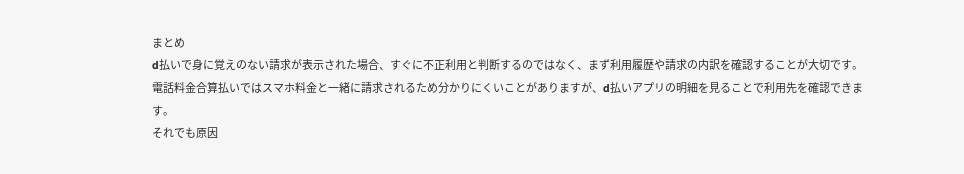まとめ
d払いで身に覚えのない請求が表示された場合、すぐに不正利用と判断するのではなく、まず利用履歴や請求の内訳を確認することが大切です。
電話料金合算払いではスマホ料金と一緒に請求されるため分かりにくいことがありますが、d払いアプリの明細を見ることで利用先を確認できます。
それでも原因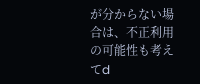が分からない場合は、不正利用の可能性も考えてd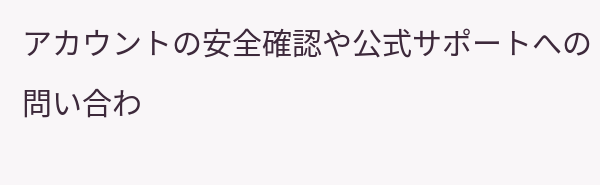アカウントの安全確認や公式サポートへの問い合わ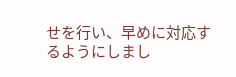せを行い、早めに対応するようにしまし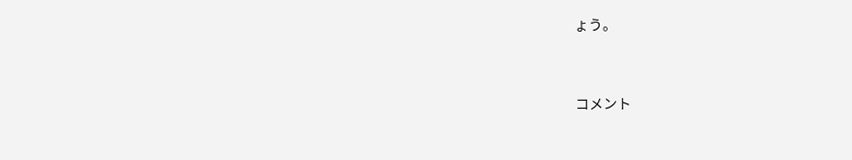ょう。


コメント